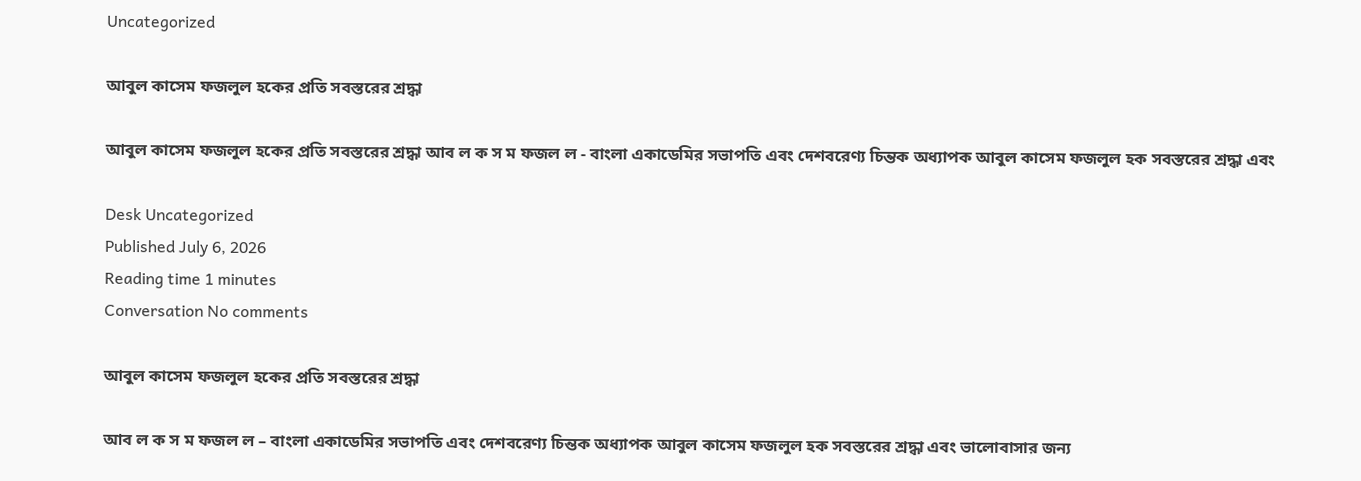Uncategorized

আবুল কাসেম ফজলুল হকের প্রতি সবস্তরের শ্রদ্ধা

আবুল কাসেম ফজলুল হকের প্রতি সবস্তরের শ্রদ্ধা আব ল ক স ম ফজল ল - বাংলা একাডেমির সভাপতি এবং দেশবরেণ্য চিন্তক অধ্যাপক আবুল কাসেম ফজলুল হক সবস্তরের শ্রদ্ধা এবং

Desk Uncategorized
Published July 6, 2026
Reading time 1 minutes
Conversation No comments

আবুল কাসেম ফজলুল হকের প্রতি সবস্তরের শ্রদ্ধা

আব ল ক স ম ফজল ল – বাংলা একাডেমির সভাপতি এবং দেশবরেণ্য চিন্তক অধ্যাপক আবুল কাসেম ফজলুল হক সবস্তরের শ্রদ্ধা এবং ভালোবাসার জন্য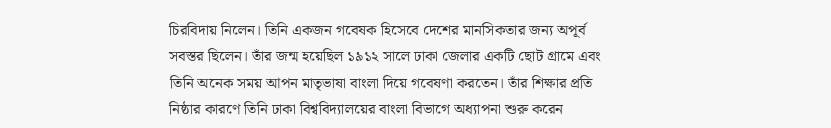চিরবিদায় নিলেন। তিনি একজন গবেষক হিসেবে দেশের মানসিকতার জন্য অপূর্ব সবস্তর ছিলেন। তাঁর জন্ম হয়েছিল ১৯১২ সালে ঢাকা জেলার একটি ছোট গ্রামে এবং তিনি অনেক সময় আপন মাতৃভাষা বাংলা দিয়ে গবেষণা করতেন। তাঁর শিক্ষার প্রতি নিষ্ঠার কারণে তিনি ঢাকা বিশ্ববিদ্যালয়ের বাংলা বিভাগে অধ্যাপনা শুরু করেন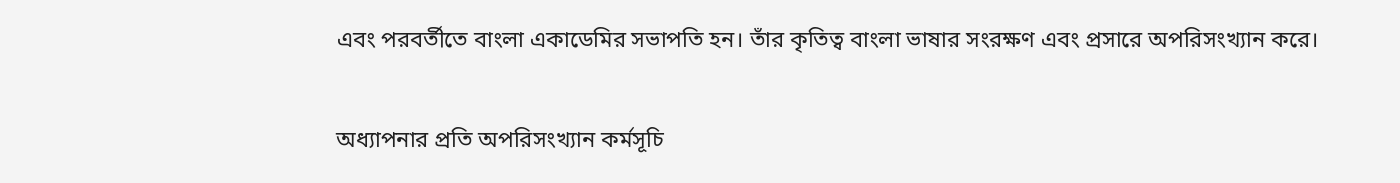এবং পরবর্তীতে বাংলা একাডেমির সভাপতি হন। তাঁর কৃতিত্ব বাংলা ভাষার সংরক্ষণ এবং প্রসারে অপরিসংখ্যান করে।

অধ্যাপনার প্রতি অপরিসংখ্যান কর্মসূচি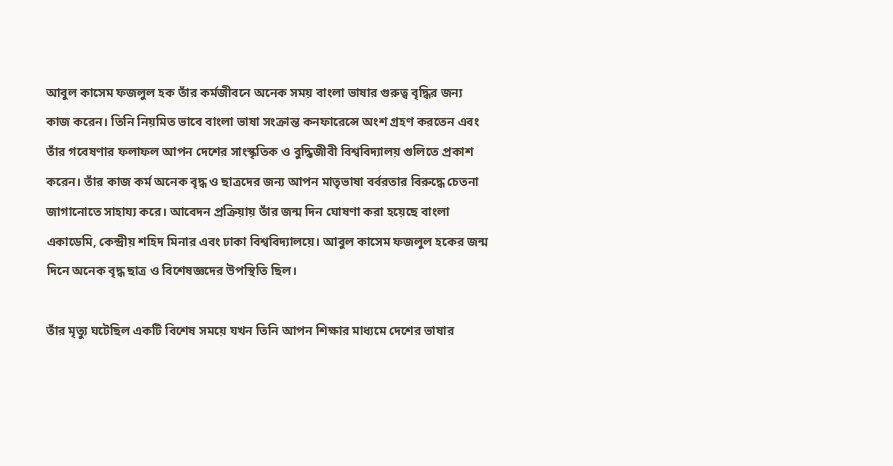আবুল কাসেম ফজলুল হক তাঁর কর্মজীবনে অনেক সময় বাংলা ভাষার গুরুত্ব বৃদ্ধির জন্য কাজ করেন। তিনি নিয়মিত ভাবে বাংলা ভাষা সংক্রান্ত কনফারেন্সে অংশ গ্রহণ করতেন এবং তাঁর গবেষণার ফলাফল আপন দেশের সাংস্কৃতিক ও বুদ্ধিজীবী বিশ্ববিদ্যালয় গুলিতে প্রকাশ করেন। তাঁর কাজ কর্ম অনেক বৃদ্ধ ও ছাত্রদের জন্য আপন মাতৃভাষা বর্বরতার বিরুদ্ধে চেতনা জাগানোতে সাহায্য করে। আবেদন প্রক্রিয়ায় তাঁর জন্ম দিন ঘোষণা করা হয়েছে বাংলা একাডেমি, কেন্দ্রীয় শহিদ মিনার এবং ঢাকা বিশ্ববিদ্যালয়ে। আবুল কাসেম ফজলুল হকের জন্ম দিনে অনেক বৃদ্ধ ছাত্র ও বিশেষজ্ঞদের উপস্থিতি ছিল।

তাঁর মৃত্যু ঘটেছিল একটি বিশেষ সময়ে যখন তিনি আপন শিক্ষার মাধ্যমে দেশের ভাষার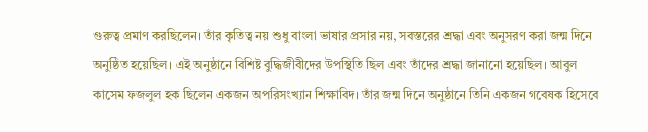গুরুত্ব প্রমাণ করছিলেন। তাঁর কৃতিত্ব নয় শুধু বাংলা ভাষার প্রসার নয়, সবস্তরের শ্রদ্ধা এবং অনুসরণ করা জন্ম দিনে অনুষ্ঠিত হয়েছিল। এই অনুষ্ঠানে বিশিষ্ট বুদ্ধিজীবীদের উপস্থিতি ছিল এবং তাঁদের শ্রদ্ধা জানানো হয়েছিল। আবুল কাসেম ফজলুল হক ছিলেন একজন অপরিসংখ্যান শিক্ষাবিদ। তাঁর জন্ম দিনে অনুষ্ঠানে তিনি একজন গবেষক হিসেবে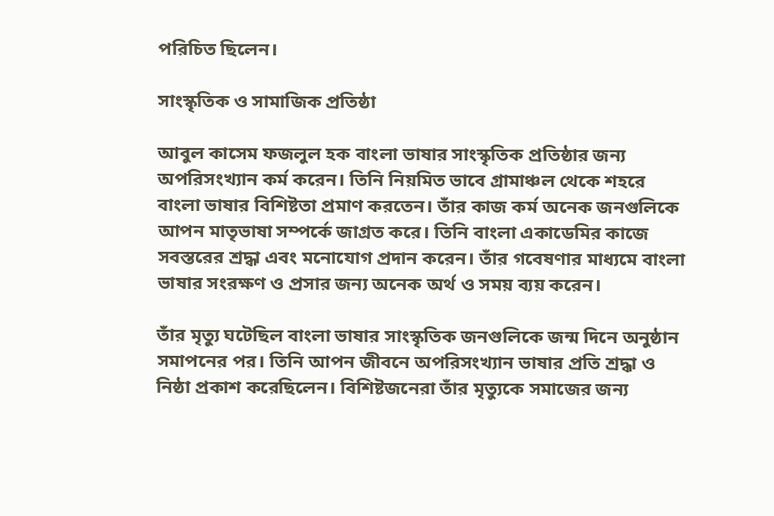পরিচিত ছিলেন।

সাংস্কৃতিক ও সামাজিক প্রতিষ্ঠা

আবুল কাসেম ফজলুল হক বাংলা ভাষার সাংস্কৃতিক প্রতিষ্ঠার জন্য অপরিসংখ্যান কর্ম করেন। তিনি নিয়মিত ভাবে গ্রামাঞ্চল থেকে শহরে বাংলা ভাষার বিশিষ্টতা প্রমাণ করতেন। তাঁর কাজ কর্ম অনেক জনগুলিকে আপন মাতৃভাষা সম্পর্কে জাগ্রত করে। তিনি বাংলা একাডেমির কাজে সবস্তরের শ্রদ্ধা এবং মনোযোগ প্রদান করেন। তাঁর গবেষণার মাধ্যমে বাংলা ভাষার সংরক্ষণ ও প্রসার জন্য অনেক অর্থ ও সময় ব্যয় করেন।

তাঁর মৃত্যু ঘটেছিল বাংলা ভাষার সাংস্কৃতিক জনগুলিকে জন্ম দিনে অনুষ্ঠান সমাপনের পর। তিনি আপন জীবনে অপরিসংখ্যান ভাষার প্রতি শ্রদ্ধা ও নিষ্ঠা প্রকাশ করেছিলেন। বিশিষ্টজনেরা তাঁর মৃত্যুকে সমাজের জন্য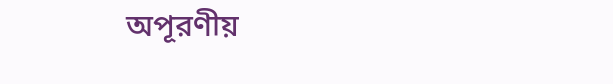অপূরণীয়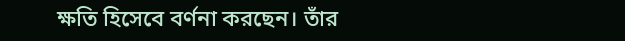ক্ষতি হিসেবে বর্ণনা করছেন। তাঁর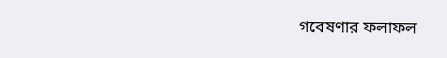গবেষণার ফলাফল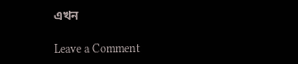এখন

Leave a Comment